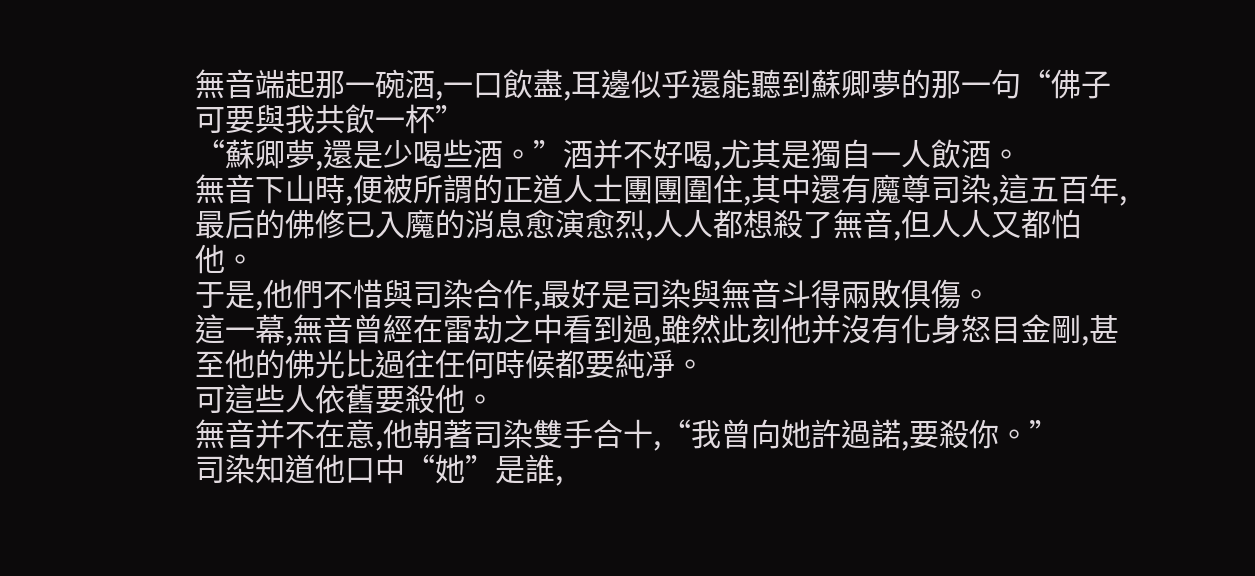無音端起那一碗酒,一口飲盡,耳邊似乎還能聽到蘇卿夢的那一句“佛子可要與我共飲一杯”
“蘇卿夢,還是少喝些酒。”酒并不好喝,尤其是獨自一人飲酒。
無音下山時,便被所謂的正道人士團團圍住,其中還有魔尊司染,這五百年,最后的佛修已入魔的消息愈演愈烈,人人都想殺了無音,但人人又都怕他。
于是,他們不惜與司染合作,最好是司染與無音斗得兩敗俱傷。
這一幕,無音曾經在雷劫之中看到過,雖然此刻他并沒有化身怒目金剛,甚至他的佛光比過往任何時候都要純凈。
可這些人依舊要殺他。
無音并不在意,他朝著司染雙手合十,“我曾向她許過諾,要殺你。”
司染知道他口中“她”是誰,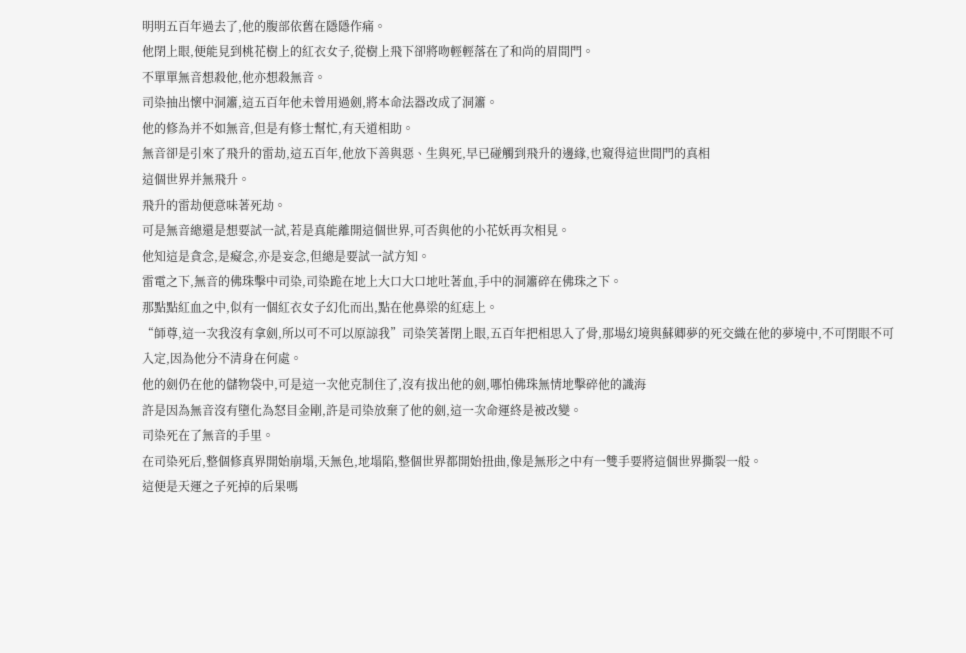明明五百年過去了,他的腹部依舊在隱隱作痛。
他閉上眼,便能見到桃花樹上的紅衣女子,從樹上飛下卻將吻輕輕落在了和尚的眉間門。
不單單無音想殺他,他亦想殺無音。
司染抽出懷中洞簫,這五百年他未曾用過劍,將本命法器改成了洞簫。
他的修為并不如無音,但是有修士幫忙,有天道相助。
無音卻是引來了飛升的雷劫,這五百年,他放下善與惡、生與死,早已碰觸到飛升的邊緣,也窺得這世間門的真相
這個世界并無飛升。
飛升的雷劫便意味著死劫。
可是無音總還是想要試一試,若是真能離開這個世界,可否與他的小花妖再次相見。
他知這是貪念,是癡念,亦是妄念,但總是要試一試方知。
雷電之下,無音的佛珠擊中司染,司染跪在地上大口大口地吐著血,手中的洞簫碎在佛珠之下。
那點點紅血之中,似有一個紅衣女子幻化而出,點在他鼻梁的紅痣上。
“師尊,這一次我沒有拿劍,所以可不可以原諒我”司染笑著閉上眼,五百年把相思入了骨,那場幻境與蘇卿夢的死交織在他的夢境中,不可閉眼不可入定,因為他分不清身在何處。
他的劍仍在他的儲物袋中,可是這一次他克制住了,沒有拔出他的劍,哪怕佛珠無情地擊碎他的識海
許是因為無音沒有墮化為怒目金剛,許是司染放棄了他的劍,這一次命運終是被改變。
司染死在了無音的手里。
在司染死后,整個修真界開始崩塌,天無色,地塌陷,整個世界都開始扭曲,像是無形之中有一雙手要將這個世界撕裂一般。
這便是天運之子死掉的后果嗎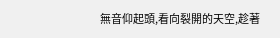無音仰起頭,看向裂開的天空,趁著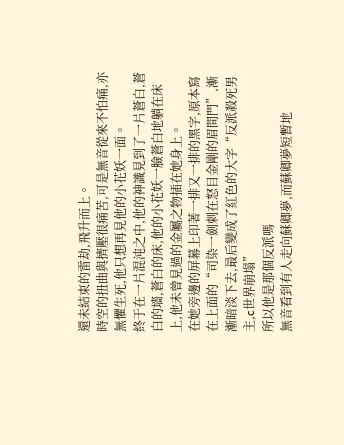還未結束的雷劫,飛升而上。
時空的扭曲與擠壓很痛苦,可是無音從來不怕痛,亦無懼生死,他只想再見他的小花妖一面。
終于在一片混沌之中,他的神識見到了一片蒼白,蒼白的墻,蒼白的床,他的小花妖一臉蒼白地躺在床上,他未曾見過的金屬之物插在她身上。
在她旁邊的屏幕上印著一排又一排的黑字,原本寫在上面的“司染一劍刺在怒目金剛的眉間門”,漸漸暗淡下去,最后變成了紅色的大字“反派殺死男主,c世界崩塌”
所以他是那個反派嗎
無音看到有人走向蘇卿夢,而蘇卿夢短暫地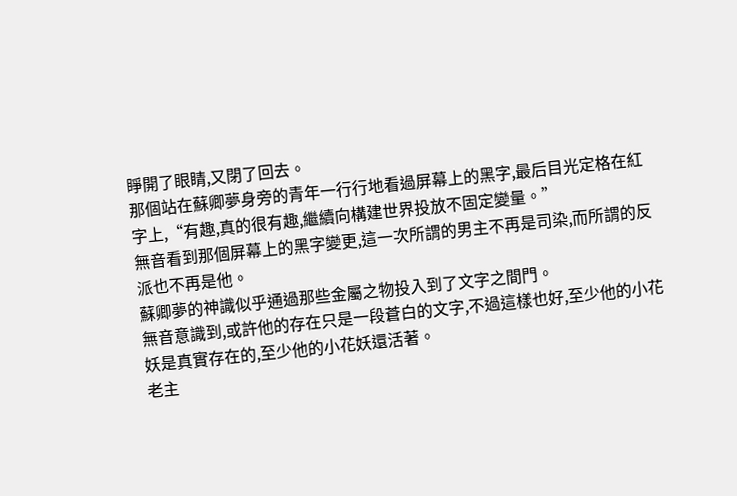睜開了眼睛,又閉了回去。
那個站在蘇卿夢身旁的青年一行行地看過屏幕上的黑字,最后目光定格在紅字上,“有趣,真的很有趣,繼續向構建世界投放不固定變量。”
無音看到那個屏幕上的黑字變更,這一次所謂的男主不再是司染,而所謂的反派也不再是他。
蘇卿夢的神識似乎通過那些金屬之物投入到了文字之間門。
無音意識到,或許他的存在只是一段蒼白的文字,不過這樣也好,至少他的小花妖是真實存在的,至少他的小花妖還活著。
老主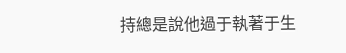持總是說他過于執著于生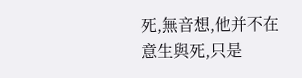死,無音想,他并不在意生與死,只是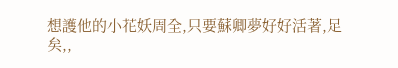想護他的小花妖周全,只要蘇卿夢好好活著,足矣,,